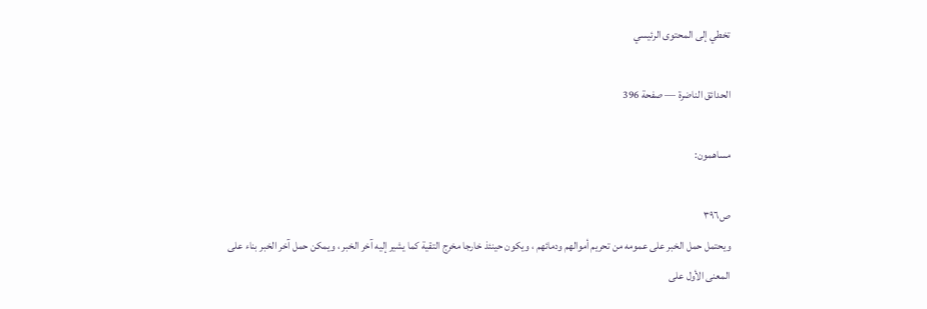تخطي إلى المحتوى الرئيسي

الحدائق الناضرة — صفحة 396

مساهمون:

ص٣٩٦
ويحتمل حمل الخبر على عمومه من تحريم أموالهم ودمائهم ، ويكون حينئذ خارجا مخرج التقية كما يشير إليه آخر الخبر ، ويمكن حمل آخر الخبر بناء على المعنى الأول على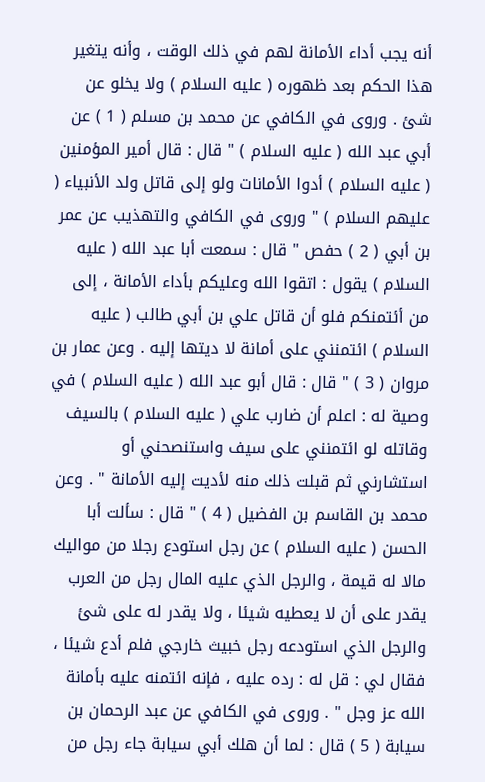أنه يجب أداء الأمانة لهم في ذلك الوقت ، وأنه يتغير هذا الحكم بعد ظهوره ( عليه السلام ) ولا يخلو عن شئ . وروى في الكافي عن محمد بن مسلم ( 1 ) عن أبي عبد الله ( عليه السلام ) " قال : قال أمير المؤمنين ( عليه السلام ) أدوا الأمانات ولو إلى قاتل ولد الأنبياء ( عليهم السلام ) " وروى في الكافي والتهذيب عن عمر بن أبي ( 2 ) حفص " قال : سمعت أبا عبد الله ( عليه السلام ) يقول : اتقوا الله وعليكم بأداء الأمانة ، إلى من أئتمنكم فلو أن قاتل علي بن أبي طالب ( عليه السلام ) ائتمنني على أمانة لا ديتها إليه . وعن عمار بن مروان ( 3 ) " قال : قال أبو عبد الله ( عليه السلام ) في وصية له : اعلم أن ضارب علي ( عليه السلام ) بالسيف وقاتله لو ائتمنني على سيف واستنصحني أو استشارني ثم قبلت ذلك منه لأديت إليه الأمانة " . وعن محمد بن القاسم بن الفضيل ( 4 ) " قال : سألت أبا الحسن ( عليه السلام ) عن رجل استودع رجلا من مواليك مالا له قيمة ، والرجل الذي عليه المال رجل من العرب يقدر على أن لا يعطيه شيئا ، ولا يقدر له على شئ والرجل الذي استودعه رجل خبيث خارجي فلم أدع شيئا ، فقال لي : قل له : رده عليه ، فإنه ائتمنه عليه بأمانة الله عز وجل " . وروى في الكافي عن عبد الرحمان بن سيابة ( 5 ) قال : لما أن هلك أبي سيابة جاء رجل من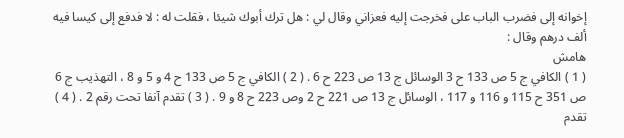إخوانه إلى فضرب الباب على فخرجت إليه فعزاني وقال لي : هل ترك أبوك شيئا ، فقلت له : لا فدفع إلى كيسا فيه ألف درهم وقال :
هامش
( 1 ) الكافي ج 5 ص 133 ح 3 الوسائل ج 13 ص 223 ح 6 . ( 2 ) الكافي ج 5 ص 133 ح 4 و 5 و 8 ، التهذيب ج 6 ص 351 ح 115 و 116 و 117 ، الوسائل ج 13 ص 221 ح 2 وص 223 ح 8 و 9 . ( 3 ) تقدم آنفا تحت رقم 2 . ( 4 ) تقدم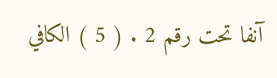آنفا تحت رقم 2 . ( 5 ) الكافي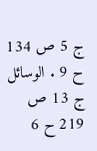ج 5 ص 134 ح 9 . الوسائل ج 13 ص 219 ح 6